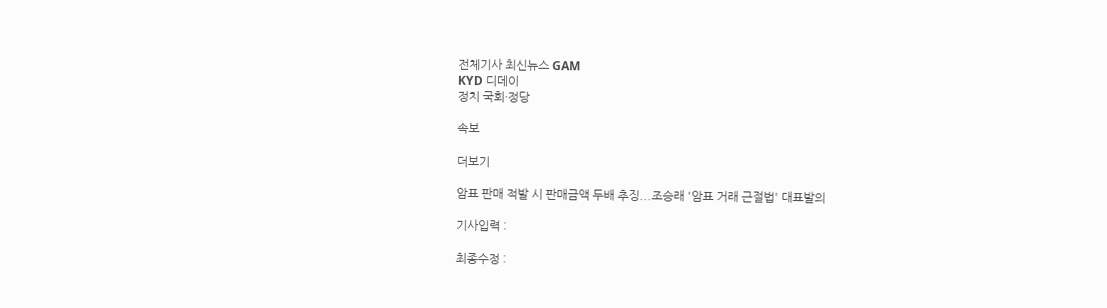전체기사 최신뉴스 GAM
KYD 디데이
정치 국회·정당

속보

더보기

암표 판매 적발 시 판매금액 두배 추징...조승래 '암표 거래 근절법' 대표발의

기사입력 :

최종수정 :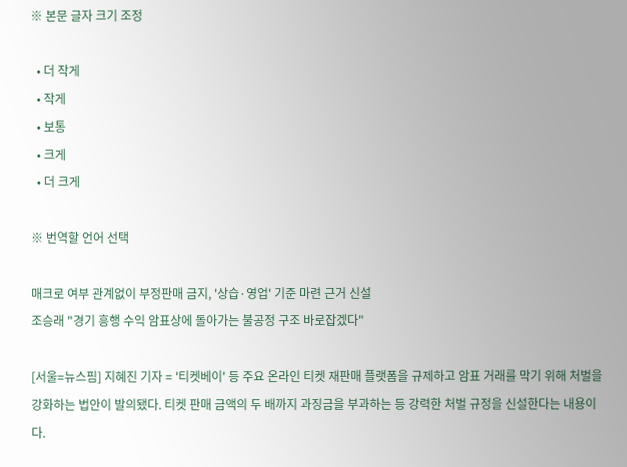※ 본문 글자 크기 조정

  • 더 작게
  • 작게
  • 보통
  • 크게
  • 더 크게

※ 번역할 언어 선택

매크로 여부 관계없이 부정판매 금지, '상습·영업' 기준 마련 근거 신설
조승래 "경기 흥행 수익 암표상에 돌아가는 불공정 구조 바로잡겠다"

[서울=뉴스핌] 지혜진 기자 = '티켓베이' 등 주요 온라인 티켓 재판매 플랫폼을 규제하고 암표 거래를 막기 위해 처벌을 강화하는 법안이 발의됐다. 티켓 판매 금액의 두 배까지 과징금을 부과하는 등 강력한 처벌 규정을 신설한다는 내용이다.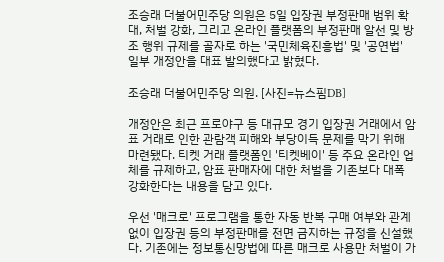조승래 더불어민주당 의원은 5일 입장권 부정판매 범위 확대, 처벌 강화, 그리고 온라인 플랫폼의 부정판매 알선 및 방조 행위 규제를 골자로 하는 '국민체육진흥법' 및 '공연법' 일부 개정안을 대표 발의했다고 밝혔다.

조승래 더불어민주당 의원. [사진=뉴스핌DB]

개정안은 최근 프로야구 등 대규모 경기 입장권 거래에서 암표 거래로 인한 관람객 피해와 부당이득 문제를 막기 위해 마련됐다. 티켓 거래 플랫폼인 '티켓베이' 등 주요 온라인 업체를 규제하고, 암표 판매자에 대한 처벌을 기존보다 대폭 강화한다는 내용을 담고 있다.

우선 '매크로' 프로그램을 통한 자동 반복 구매 여부와 관계없이 입장권 등의 부정판매를 전면 금지하는 규정을 신설했다. 기존에는 정보통신망법에 따른 매크로 사용만 처벌이 가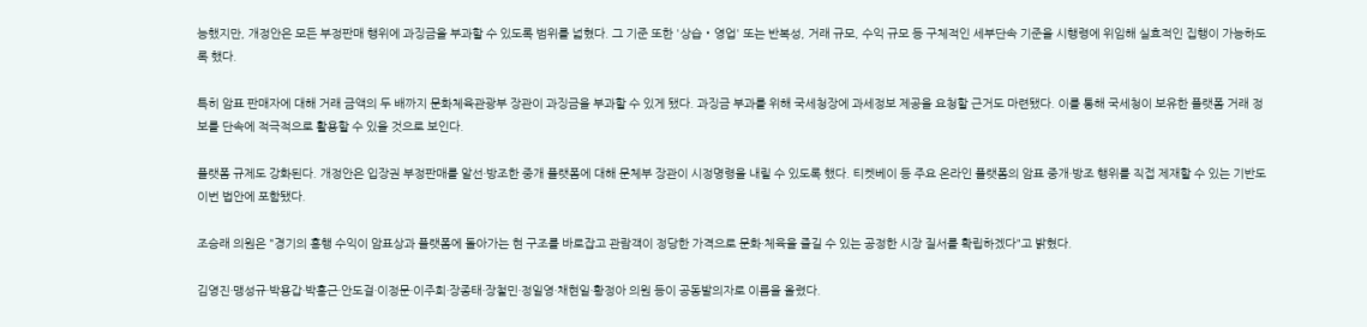능했지만, 개정안은 모든 부정판매 행위에 과징금을 부과할 수 있도록 범위를 넓혔다. 그 기준 또한 '상습‧영업' 또는 반복성, 거래 규모, 수익 규모 등 구체적인 세부단속 기준을 시행령에 위임해 실효적인 집행이 가능하도록 했다.

특히 암표 판매자에 대해 거래 금액의 두 배까지 문화체육관광부 장관이 과징금을 부과할 수 있게 됐다. 과징금 부과를 위해 국세청장에 과세정보 제공을 요청할 근거도 마련됐다. 이를 통해 국세청이 보유한 플랫폼 거래 정보를 단속에 적극적으로 활용할 수 있을 것으로 보인다.

플랫폼 규제도 강화된다. 개정안은 입장권 부정판매를 알선·방조한 중개 플랫폼에 대해 문체부 장관이 시정명령을 내릴 수 있도록 했다. 티켓베이 등 주요 온라인 플랫폼의 암표 중개·방조 행위를 직접 제재할 수 있는 기반도 이번 법안에 포함됐다.

조승래 의원은 "경기의 흥행 수익이 암표상과 플랫폼에 돌아가는 현 구조를 바로잡고 관람객이 정당한 가격으로 문화·체육을 즐길 수 있는 공정한 시장 질서를 확립하겠다"고 밝혔다.

김영진·맹성규·박용갑·박홍근·안도걸·이정문·이주희·장종태·장철민·정일영·채현일·황정아 의원 등이 공동발의자로 이름을 올렸다.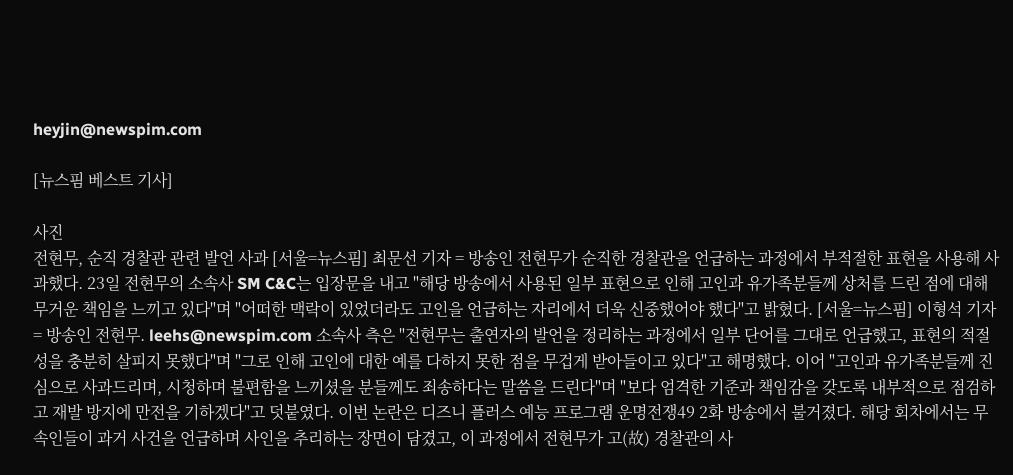heyjin@newspim.com

[뉴스핌 베스트 기사]

사진
전현무, 순직 경찰관 관련 발언 사과 [서울=뉴스핌] 최문선 기자 = 방송인 전현무가 순직한 경찰관을 언급하는 과정에서 부적절한 표현을 사용해 사과했다. 23일 전현무의 소속사 SM C&C는 입장문을 내고 "해당 방송에서 사용된 일부 표현으로 인해 고인과 유가족분들께 상처를 드린 점에 대해 무거운 책임을 느끼고 있다"며 "어떠한 맥락이 있었더라도 고인을 언급하는 자리에서 더욱 신중했어야 했다"고 밝혔다. [서울=뉴스핌] 이형석 기자 = 방송인 전현무. leehs@newspim.com 소속사 측은 "전현무는 출연자의 발언을 정리하는 과정에서 일부 단어를 그대로 언급했고, 표현의 적절성을 충분히 살피지 못했다"며 "그로 인해 고인에 대한 예를 다하지 못한 점을 무겁게 받아들이고 있다"고 해명했다. 이어 "고인과 유가족분들께 진심으로 사과드리며, 시청하며 불편함을 느끼셨을 분들께도 죄송하다는 말씀을 드린다"며 "보다 엄격한 기준과 책임감을 갖도록 내부적으로 점검하고 재발 방지에 만전을 기하겠다"고 덧붙였다. 이번 논란은 디즈니 플러스 예능 프로그램 운명전쟁49 2화 방송에서 불거졌다. 해당 회차에서는 무속인들이 과거 사건을 언급하며 사인을 추리하는 장면이 담겼고, 이 과정에서 전현무가 고(故) 경찰관의 사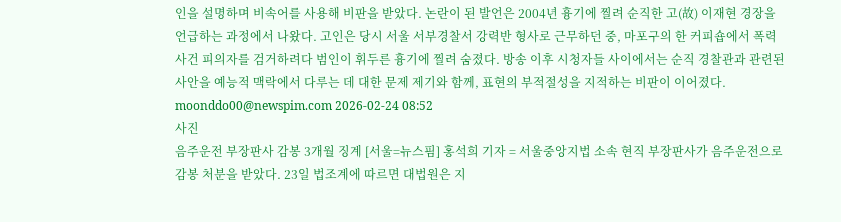인을 설명하며 비속어를 사용해 비판을 받았다. 논란이 된 발언은 2004년 흉기에 찔려 순직한 고(故) 이재현 경장을 언급하는 과정에서 나왔다. 고인은 당시 서울 서부경찰서 강력반 형사로 근무하던 중, 마포구의 한 커피숍에서 폭력 사건 피의자를 검거하려다 범인이 휘두른 흉기에 찔려 숨졌다. 방송 이후 시청자들 사이에서는 순직 경찰관과 관련된 사안을 예능적 맥락에서 다루는 데 대한 문제 제기와 함께, 표현의 부적절성을 지적하는 비판이 이어졌다. moonddo00@newspim.com 2026-02-24 08:52
사진
음주운전 부장판사 감봉 3개월 징계 [서울=뉴스핌] 홍석희 기자 = 서울중앙지법 소속 현직 부장판사가 음주운전으로 감봉 처분을 받았다. 23일 법조계에 따르면 대법원은 지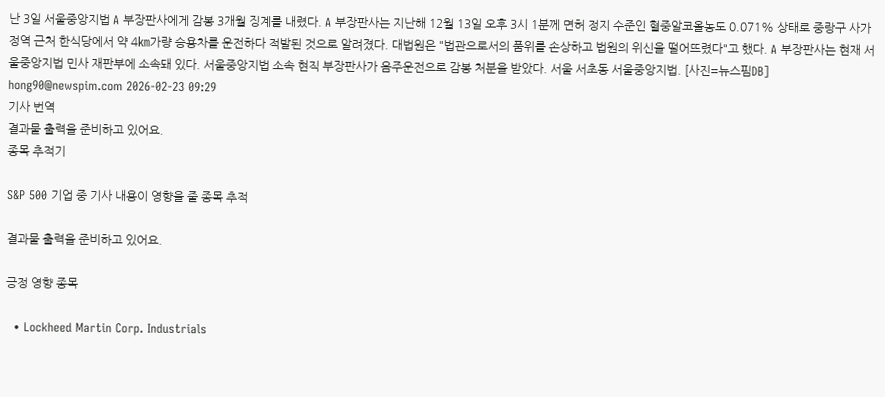난 3일 서울중앙지법 A 부장판사에게 감봉 3개월 징계를 내렸다. A 부장판사는 지난해 12월 13일 오후 3시 1분께 면허 정지 수준인 혈중알코올농도 0.071% 상태로 중랑구 사가정역 근처 한식당에서 약 4㎞가량 승용차를 운전하다 적발된 것으로 알려졌다. 대법원은 "법관으로서의 품위를 손상하고 법원의 위신을 떨어뜨렸다"고 했다. A 부장판사는 현재 서울중앙지법 민사 재판부에 소속돼 있다. 서울중앙지법 소속 현직 부장판사가 음주운전으로 감봉 처분을 받았다. 서울 서초동 서울중앙지법. [사진=뉴스핌DB] hong90@newspim.com 2026-02-23 09:29
기사 번역
결과물 출력을 준비하고 있어요.
종목 추적기

S&P 500 기업 중 기사 내용이 영향을 줄 종목 추적

결과물 출력을 준비하고 있어요.

긍정 영향 종목

  • Lockheed Martin Corp. Industrials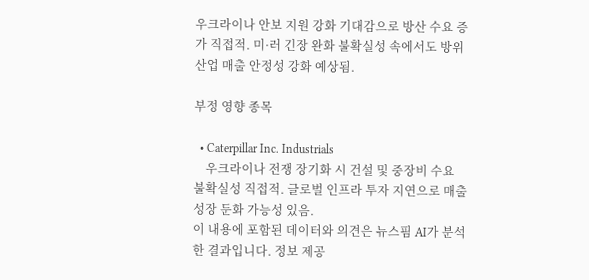우크라이나 안보 지원 강화 기대감으로 방산 수요 증가 직접적. 미·러 긴장 완화 불확실성 속에서도 방위산업 매출 안정성 강화 예상됨.

부정 영향 종목

  • Caterpillar Inc. Industrials
    우크라이나 전쟁 장기화 시 건설 및 중장비 수요 불확실성 직접적. 글로벌 인프라 투자 지연으로 매출 성장 둔화 가능성 있음.
이 내용에 포함된 데이터와 의견은 뉴스핌 AI가 분석한 결과입니다. 정보 제공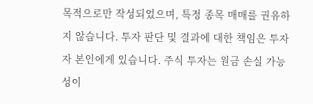목적으로만 작성되었으며, 특정 종목 매매를 권유하지 않습니다. 투자 판단 및 결과에 대한 책임은 투자자 본인에게 있습니다. 주식 투자는 원금 손실 가능성이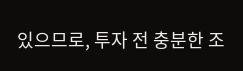있으므로, 투자 전 충분한 조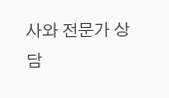사와 전문가 상담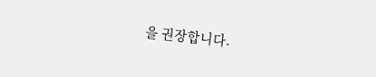을 권장합니다.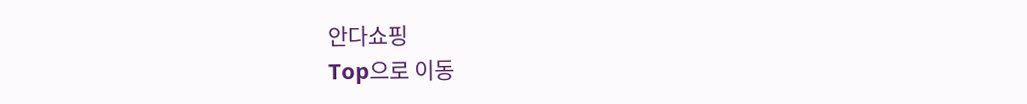안다쇼핑
Top으로 이동